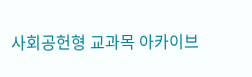사회공헌형 교과목 아카이브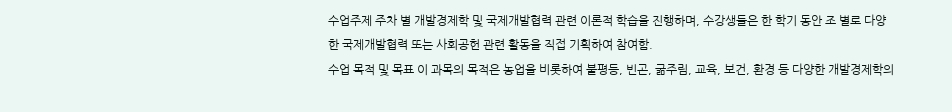수업주제 주차 별 개발경제학 및 국제개발협력 관련 이론적 학습을 진행하며, 수강생들은 한 학기 동안 조 별로 다양한 국제개발협력 또는 사회공헌 관련 활동을 직접 기획하여 참여함.
수업 목적 및 목표 이 과목의 목적은 농업을 비롯하여 불평등, 빈곤, 굶주림, 교육, 보건, 환경 등 다양한 개발경제학의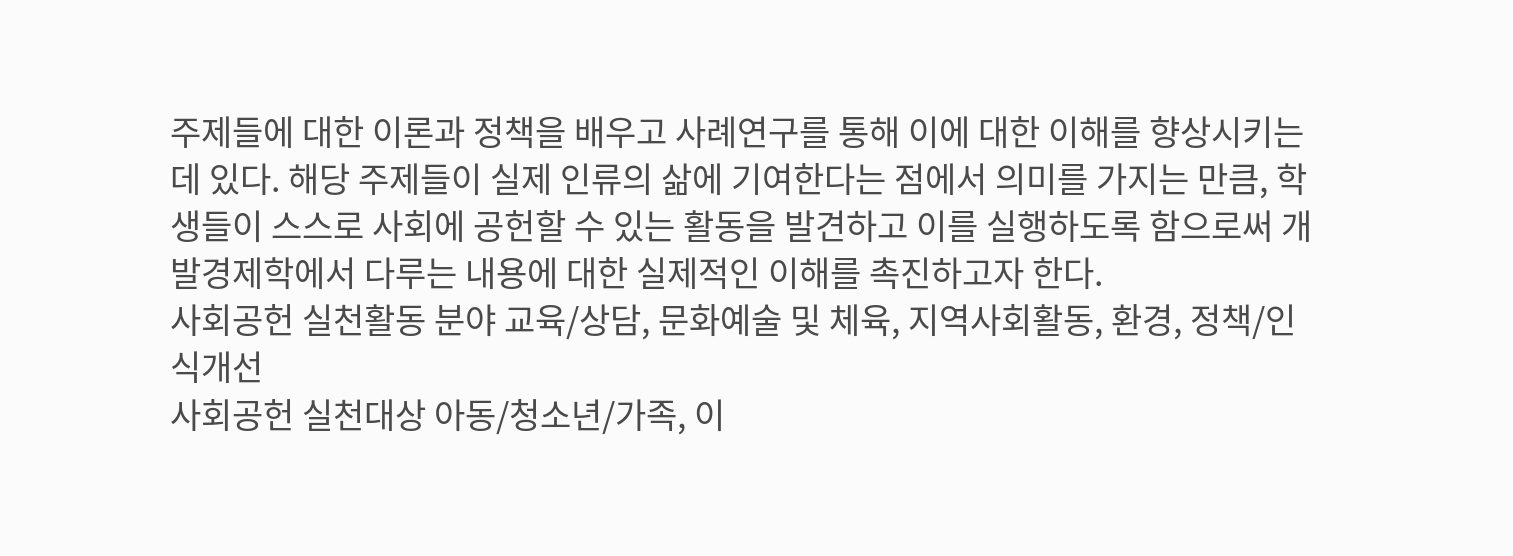주제들에 대한 이론과 정책을 배우고 사례연구를 통해 이에 대한 이해를 향상시키는데 있다. 해당 주제들이 실제 인류의 삶에 기여한다는 점에서 의미를 가지는 만큼, 학생들이 스스로 사회에 공헌할 수 있는 활동을 발견하고 이를 실행하도록 함으로써 개발경제학에서 다루는 내용에 대한 실제적인 이해를 촉진하고자 한다.
사회공헌 실천활동 분야 교육/상담, 문화예술 및 체육, 지역사회활동, 환경, 정책/인식개선
사회공헌 실천대상 아동/청소년/가족, 이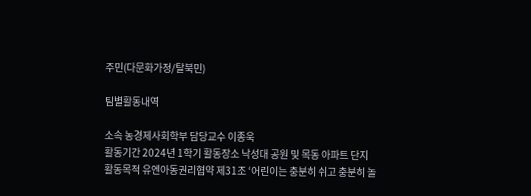주민(다문화가정/탈북민)

팀별활동내역

소속 농경제사회학부 담당교수 이종욱
활동기간 2024년 1학기 활동장소 낙성대 공원 및 목동 아파트 단지
활동목적 유엔아동권리협약 제31조 ‘어린이는 충분히 쉬고 충분히 놀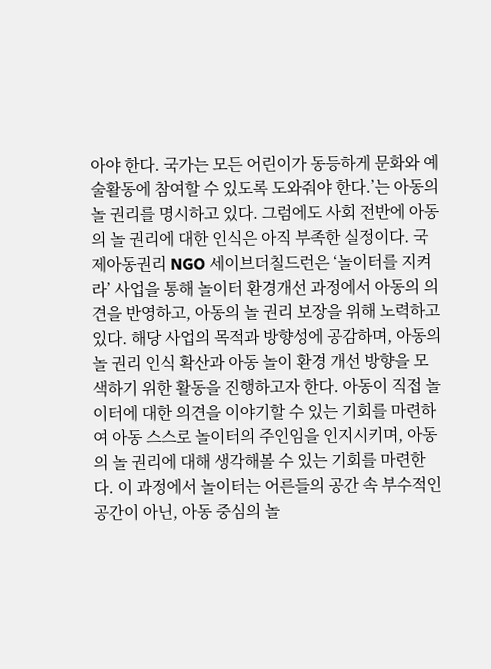아야 한다. 국가는 모든 어린이가 동등하게 문화와 예술활동에 참여할 수 있도록 도와줘야 한다.’는 아동의 놀 권리를 명시하고 있다. 그럼에도 사회 전반에 아동의 놀 권리에 대한 인식은 아직 부족한 실정이다. 국제아동권리 NGO 세이브더칠드런은 ‘놀이터를 지켜라’ 사업을 통해 놀이터 환경개선 과정에서 아동의 의견을 반영하고, 아동의 놀 권리 보장을 위해 노력하고 있다. 해당 사업의 목적과 방향성에 공감하며, 아동의 놀 권리 인식 확산과 아동 놀이 환경 개선 방향을 모색하기 위한 활동을 진행하고자 한다. 아동이 직접 놀이터에 대한 의견을 이야기할 수 있는 기회를 마련하여 아동 스스로 놀이터의 주인임을 인지시키며, 아동의 놀 권리에 대해 생각해볼 수 있는 기회를 마련한다. 이 과정에서 놀이터는 어른들의 공간 속 부수적인 공간이 아닌, 아동 중심의 놀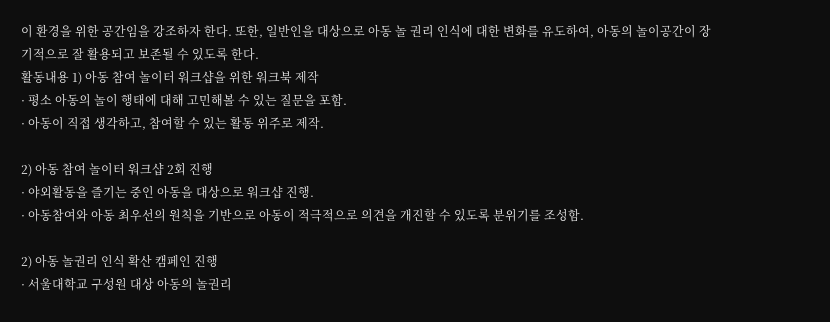이 환경을 위한 공간임을 강조하자 한다. 또한, 일반인을 대상으로 아동 놀 권리 인식에 대한 변화를 유도하여, 아동의 놀이공간이 장기적으로 잘 활용되고 보존될 수 있도록 한다.
활동내용 1) 아동 참여 놀이터 워크샵을 위한 워크북 제작
· 평소 아동의 놀이 행태에 대해 고민해볼 수 있는 질문을 포함.
· 아동이 직접 생각하고, 참여할 수 있는 활동 위주로 제작.

2) 아동 참여 놀이터 워크샵 2회 진행
· 야외활동을 즐기는 중인 아동을 대상으로 워크샵 진행.
· 아동참여와 아동 최우선의 원칙을 기반으로 아동이 적극적으로 의견을 개진할 수 있도록 분위기를 조성함.

2) 아동 놀권리 인식 확산 캠페인 진행
· 서울대학교 구성원 대상 아동의 놀권리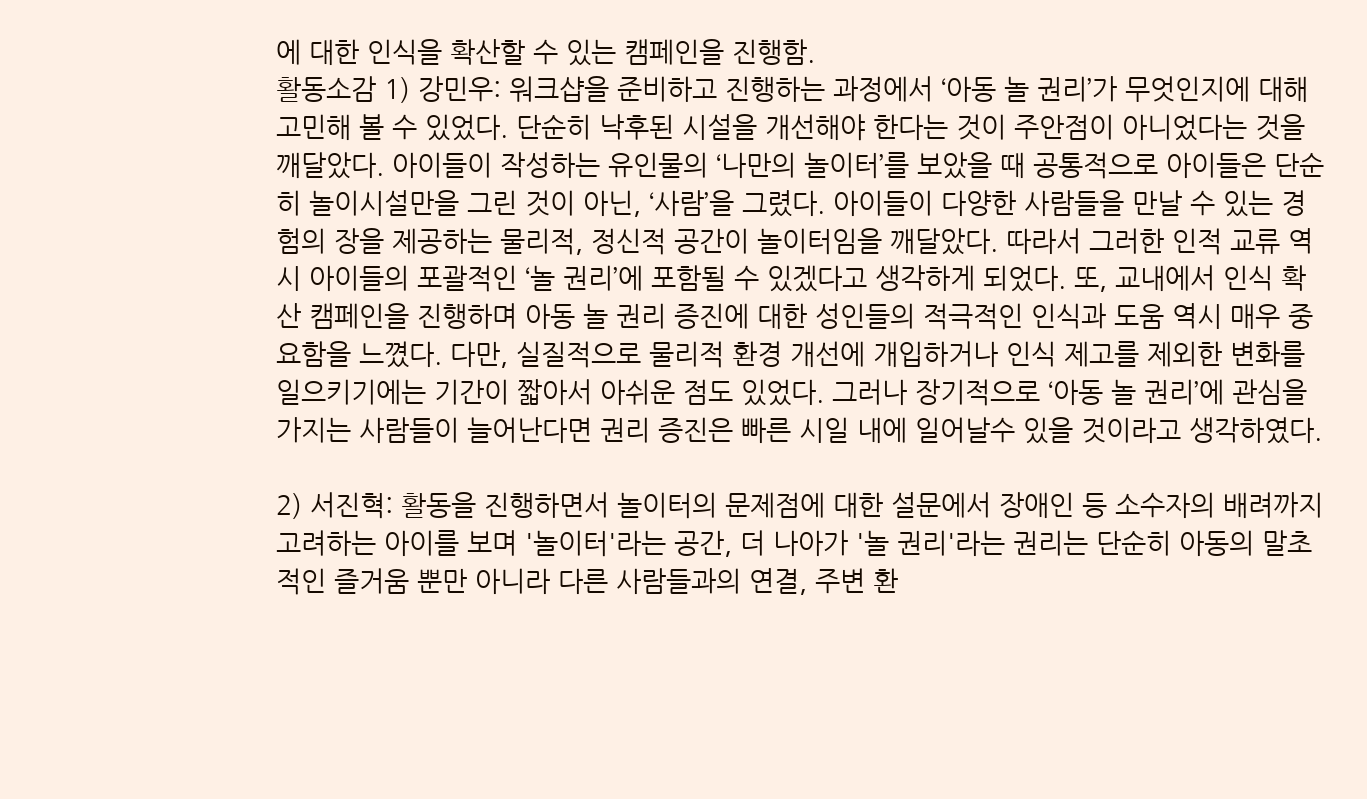에 대한 인식을 확산할 수 있는 캠페인을 진행함.
활동소감 1) 강민우: 워크샵을 준비하고 진행하는 과정에서 ‘아동 놀 권리’가 무엇인지에 대해 고민해 볼 수 있었다. 단순히 낙후된 시설을 개선해야 한다는 것이 주안점이 아니었다는 것을 깨달았다. 아이들이 작성하는 유인물의 ‘나만의 놀이터’를 보았을 때 공통적으로 아이들은 단순히 놀이시설만을 그린 것이 아닌, ‘사람’을 그렸다. 아이들이 다양한 사람들을 만날 수 있는 경험의 장을 제공하는 물리적, 정신적 공간이 놀이터임을 깨달았다. 따라서 그러한 인적 교류 역시 아이들의 포괄적인 ‘놀 권리’에 포함될 수 있겠다고 생각하게 되었다. 또, 교내에서 인식 확산 캠페인을 진행하며 아동 놀 권리 증진에 대한 성인들의 적극적인 인식과 도움 역시 매우 중요함을 느꼈다. 다만, 실질적으로 물리적 환경 개선에 개입하거나 인식 제고를 제외한 변화를 일으키기에는 기간이 짧아서 아쉬운 점도 있었다. 그러나 장기적으로 ‘아동 놀 권리’에 관심을 가지는 사람들이 늘어난다면 권리 증진은 빠른 시일 내에 일어날수 있을 것이라고 생각하였다.

2) 서진혁: 활동을 진행하면서 놀이터의 문제점에 대한 설문에서 장애인 등 소수자의 배려까지 고려하는 아이를 보며 '놀이터'라는 공간, 더 나아가 '놀 권리'라는 권리는 단순히 아동의 말초적인 즐거움 뿐만 아니라 다른 사람들과의 연결, 주변 환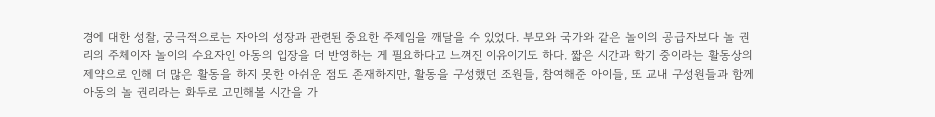경에 대한 성찰, 궁극적으로는 자아의 성장과 관련된 중요한 주제임을 깨달을 수 있었다. 부모와 국가와 같은 놀이의 공급자보다 놀 권리의 주체이자 놀이의 수요자인 아동의 입장을 더 반영하는 게 필요하다고 느껴진 이유이기도 하다. 짧은 시간과 학기 중이라는 활동상의 제약으로 인해 더 많은 활동을 하지 못한 아쉬운 점도 존재하지만, 활동을 구성했던 조원들, 참여해준 아이들, 또 교내 구성원들과 함께 아동의 놀 권리라는 화두로 고민해볼 시간을 가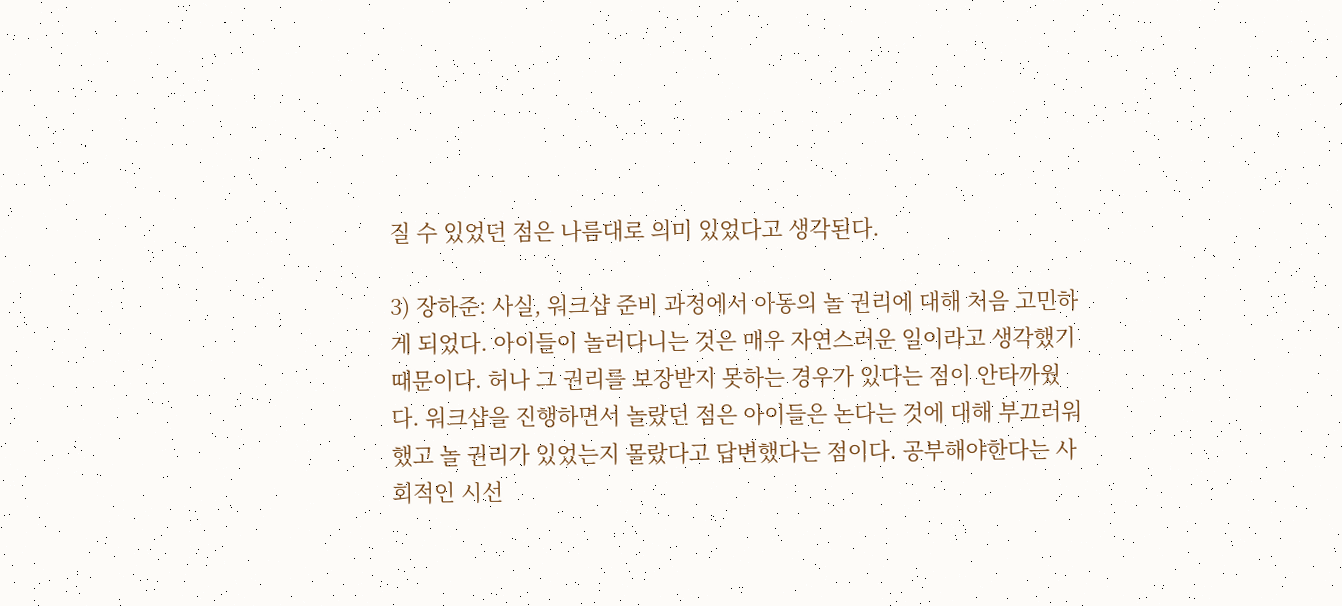질 수 있었던 점은 나름대로 의미 있었다고 생각된다.

3) 장하준: 사실, 워크샵 준비 과정에서 아동의 놀 권리에 대해 처음 고민하게 되었다. 아이들이 놀러다니는 것은 매우 자연스러운 일이라고 생각했기 때문이다. 허나 그 권리를 보장받지 못하는 경우가 있다는 점이 안타까웠다. 워크샵을 진행하면서 놀랐던 점은 아이들은 논다는 것에 대해 부끄러워했고 놀 권리가 있었는지 몰랐다고 답변했다는 점이다. 공부해야한다는 사회적인 시선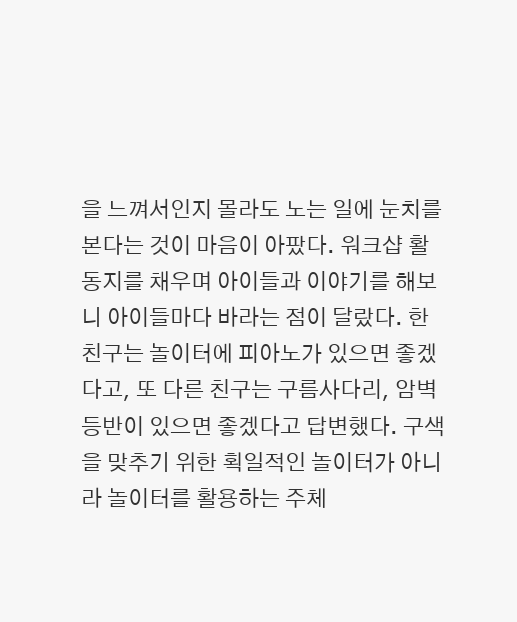을 느껴서인지 몰라도 노는 일에 눈치를 본다는 것이 마음이 아팠다. 워크샵 활동지를 채우며 아이들과 이야기를 해보니 아이들마다 바라는 점이 달랐다. 한 친구는 놀이터에 피아노가 있으면 좋겠다고, 또 다른 친구는 구름사다리, 암벽등반이 있으면 좋겠다고 답변했다. 구색을 맞추기 위한 획일적인 놀이터가 아니라 놀이터를 활용하는 주체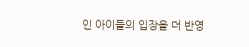인 아이들의 입장을 더 반영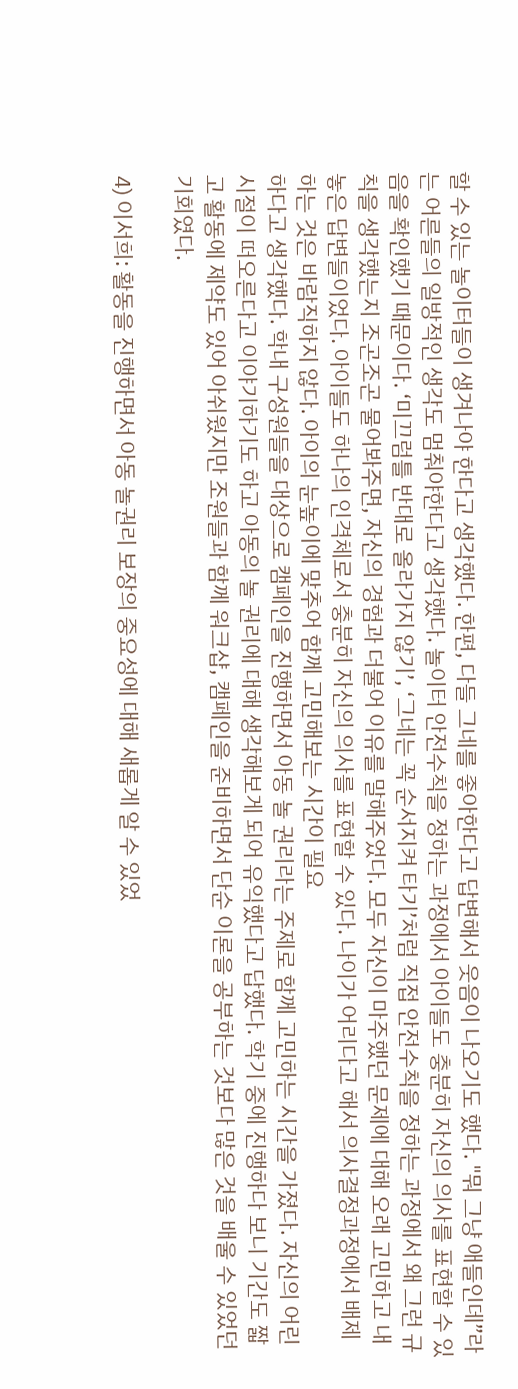할 수 있는 놀이터들이 생겨나야 한다고 생각했다. 한편, 다들 그네를 좋아한다고 답변해서 웃음이 나오기도 했다. "뭐 그냥 애들인데”라는 어른들의 일방적인 생각도 멈춰야한다고 생각했다. 놀이터 안전수칙을 정하는 과정에서 아이들도 충분히 자신의 의사를 표현할 수 있음을 확인했기 때문이다. ‘미끄럼틀 반대로 올라가지 않기’, ‘그네는 꼭 순서지켜 타기’처럼 직접 안전수칙을 정하는 과정에서 왜 그런 규칙을 생각했는지 조곤조곤 물어봐주면, 자신의 경험과 더불어 이유를 말해주었다. 모두 자신이 마주했던 문제에 대해 오래 고민하고 내놓은 답변들이었다. 아이들도 하나의 인격체로서 충분히 자신의 의사를 표현할 수 있다. 나이가 어리다고 해서 의사결정과정에서 배제하는 것은 바람직하지 않다. 아이의 눈높이에 맞추어 함께 고민해보는 시간이 필요
하다고 생각했다. 학내 구성원들을 대상으로 캠페인을 진행하면서 아동 놀 권리라는 주제로 함께 고민하는 시간을 가졌다. 자신의 어린시절이 떠오른다고 이야기하기도 하고 아동의 놀 권리에 대해 생각해보게 되어 유익했다고 답했다. 학기 중에 진행하다 보니 기간도 짧고 활동에 제약도 있어 아쉬웠지만 조원들과 함께 워크샵, 캠페인을 준비하면서 단순 이론을 공부하는 것보다 많은 것을 배울 수 있었던 기회였다.

4) 이서희: 활동을 진행하면서 아동 놀권리 보장의 중요성에 대해 새롭게 알 수 있었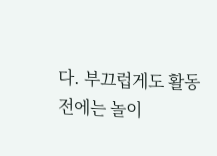다. 부끄럽게도 활동 전에는 놀이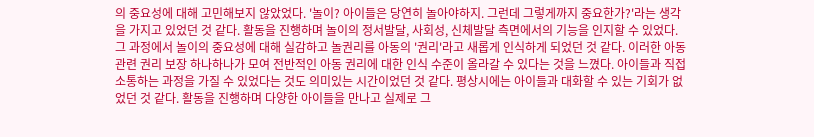의 중요성에 대해 고민해보지 않았었다. '놀이? 아이들은 당연히 놀아야하지. 그런데 그렇게까지 중요한가?'라는 생각을 가지고 있었던 것 같다. 활동을 진행하며 놀이의 정서발달, 사회성, 신체발달 측면에서의 기능을 인지할 수 있었다. 그 과정에서 놀이의 중요성에 대해 실감하고 놀권리를 아동의 '권리'라고 새롭게 인식하게 되었던 것 같다. 이러한 아동 관련 권리 보장 하나하나가 모여 전반적인 아동 권리에 대한 인식 수준이 올라갈 수 있다는 것을 느꼈다. 아이들과 직접 소통하는 과정을 가질 수 있었다는 것도 의미있는 시간이었던 것 같다. 평상시에는 아이들과 대화할 수 있는 기회가 없었던 것 같다. 활동을 진행하며 다양한 아이들을 만나고 실제로 그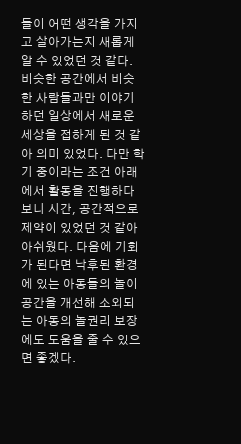들이 어떤 생각을 가지고 살아가는지 새롭게 알 수 있었던 것 같다. 비슷한 공간에서 비슷한 사람들과만 이야기하던 일상에서 새로운 세상을 접하게 된 것 같아 의미 있었다. 다만 학기 중이라는 조건 아래에서 활동을 진행하다보니 시간, 공간적으로 제약이 있었던 것 같아 아쉬웠다. 다음에 기회가 된다면 낙후된 환경에 있는 아동들의 놀이공간을 개선해 소외되는 아동의 놀권리 보장에도 도움을 줄 수 있으면 좋겠다.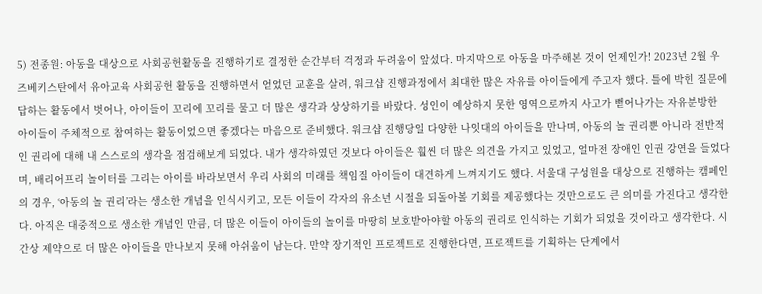5) 전종원: 아동을 대상으로 사회공헌활동을 진행하기로 결정한 순간부터 걱정과 두려움이 앞섰다. 마지막으로 아동을 마주해본 것이 언제인가! 2023년 2월 우즈베키스탄에서 유아교육 사회공헌 활동을 진행하면서 얻었던 교훈을 살려, 워크샵 진행과정에서 최대한 많은 자유를 아이들에게 주고자 했다. 틀에 박힌 질문에 답하는 활동에서 벗어나, 아이들이 꼬리에 꼬리를 물고 더 많은 생각과 상상하기를 바랐다. 성인이 예상하지 못한 영역으로까지 사고가 뻗어나가는 자유분방한 아이들이 주체적으로 참여하는 활동이었으면 좋겠다는 마음으로 준비했다. 워크샵 진행당일 다양한 나잇대의 아이들을 만나며, 아동의 놀 권리뿐 아니라 전반적인 권리에 대해 내 스스로의 생각을 점검해보게 되었다. 내가 생각하였던 것보다 아이들은 훨씬 더 많은 의견을 가지고 있었고, 얼마전 장애인 인권 강연을 들었다며, 배리어프리 놀이터를 그리는 아이를 바라보면서 우리 사회의 미래를 책임질 아이들이 대견하게 느껴지기도 했다. 서울대 구성원을 대상으로 진행하는 캠페인의 경우, ‘아동의 놀 권리’라는 생소한 개념을 인식시키고, 모든 이들이 각자의 유소년 시절을 되돌아볼 기회를 제공했다는 것만으로도 큰 의미를 가진다고 생각한다. 아직은 대중적으로 생소한 개념인 만큼, 더 많은 이들이 아이들의 놀이를 마땅히 보호받아야할 아동의 권리로 인식하는 기회가 되었을 것이라고 생각한다. 시간상 제약으로 더 많은 아이들을 만나보지 못해 아쉬움이 남는다. 만약 장기적인 프로젝트로 진행한다면, 프로젝트를 기획하는 단계에서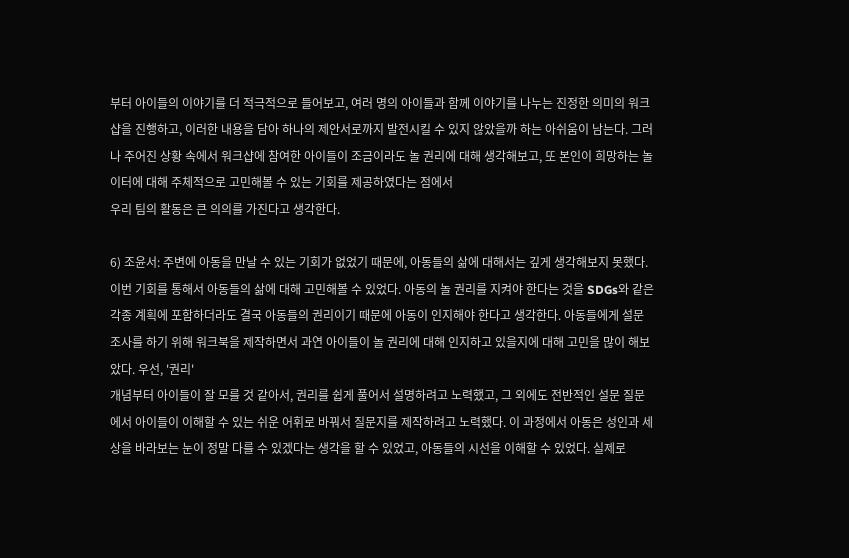부터 아이들의 이야기를 더 적극적으로 들어보고, 여러 명의 아이들과 함께 이야기를 나누는 진정한 의미의 워크샵을 진행하고, 이러한 내용을 담아 하나의 제안서로까지 발전시킬 수 있지 않았을까 하는 아쉬움이 남는다. 그러나 주어진 상황 속에서 워크샵에 참여한 아이들이 조금이라도 놀 권리에 대해 생각해보고, 또 본인이 희망하는 놀이터에 대해 주체적으로 고민해볼 수 있는 기회를 제공하였다는 점에서
우리 팀의 활동은 큰 의의를 가진다고 생각한다.

6) 조윤서: 주변에 아동을 만날 수 있는 기회가 없었기 때문에, 아동들의 삶에 대해서는 깊게 생각해보지 못했다. 이번 기회를 통해서 아동들의 삶에 대해 고민해볼 수 있었다. 아동의 놀 권리를 지켜야 한다는 것을 SDGs와 같은 각종 계획에 포함하더라도 결국 아동들의 권리이기 때문에 아동이 인지해야 한다고 생각한다. 아동들에게 설문조사를 하기 위해 워크북을 제작하면서 과연 아이들이 놀 권리에 대해 인지하고 있을지에 대해 고민을 많이 해보았다. 우선, '권리'
개념부터 아이들이 잘 모를 것 같아서, 권리를 쉽게 풀어서 설명하려고 노력했고, 그 외에도 전반적인 설문 질문에서 아이들이 이해할 수 있는 쉬운 어휘로 바꿔서 질문지를 제작하려고 노력했다. 이 과정에서 아동은 성인과 세상을 바라보는 눈이 정말 다를 수 있겠다는 생각을 할 수 있었고, 아동들의 시선을 이해할 수 있었다. 실제로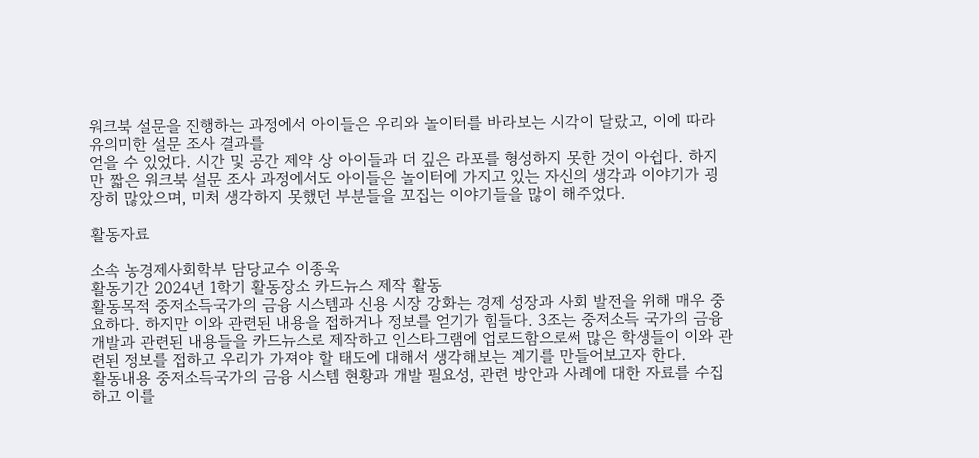워크북 설문을 진행하는 과정에서 아이들은 우리와 놀이터를 바라보는 시각이 달랐고, 이에 따라 유의미한 설문 조사 결과를
얻을 수 있었다. 시간 및 공간 제약 상 아이들과 더 깊은 라포를 형성하지 못한 것이 아쉽다. 하지만 짧은 워크북 설문 조사 과정에서도 아이들은 놀이터에 가지고 있는 자신의 생각과 이야기가 굉장히 많았으며, 미처 생각하지 못했던 부분들을 꼬집는 이야기들을 많이 해주었다.

활동자료

소속 농경제사회학부 담당교수 이종욱
활동기간 2024년 1학기 활동장소 카드뉴스 제작 활동
활동목적 중저소득국가의 금융 시스템과 신용 시장 강화는 경제 성장과 사회 발전을 위해 매우 중요하다. 하지만 이와 관련된 내용을 접하거나 정보를 얻기가 힘들다. 3조는 중저소득 국가의 금융 개발과 관련된 내용들을 카드뉴스로 제작하고 인스타그램에 업로드함으로써 많은 학생들이 이와 관련된 정보를 접하고 우리가 가져야 할 태도에 대해서 생각해보는 계기를 만들어보고자 한다.
활동내용 중저소득국가의 금융 시스템 현황과 개발 필요성, 관련 방안과 사례에 대한 자료를 수집하고 이를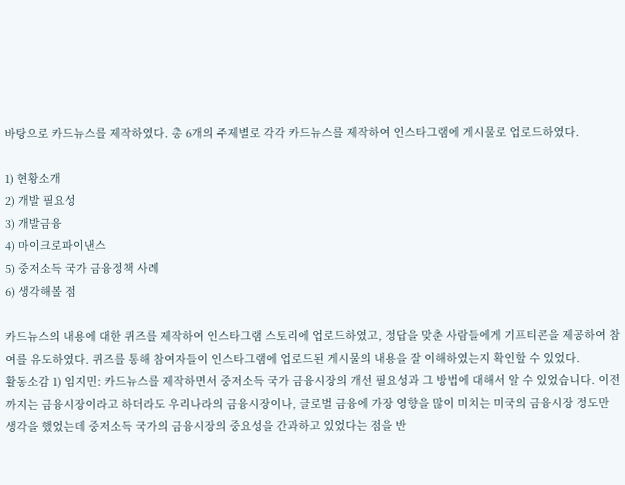바탕으로 카드뉴스를 제작하였다. 총 6개의 주제별로 각각 카드뉴스를 제작하여 인스타그램에 게시물로 업로드하였다.

1) 현황소개
2) 개발 필요성
3) 개발금융
4) 마이크로파이낸스
5) 중저소득 국가 금융정책 사례
6) 생각해볼 점

카드뉴스의 내용에 대한 퀴즈를 제작하여 인스타그램 스토리에 업로드하였고, 정답을 맞춘 사람들에게 기프티콘을 제공하여 참여를 유도하였다. 퀴즈를 통해 참여자들이 인스타그램에 업로드된 게시물의 내용을 잘 이해하였는지 확인할 수 있었다.
활동소감 1) 임지민: 카드뉴스를 제작하면서 중저소득 국가 금융시장의 개선 필요성과 그 방법에 대해서 알 수 있었습니다. 이전까지는 금융시장이라고 하더라도 우리나라의 금융시장이나, 글로벌 금융에 가장 영향을 많이 미치는 미국의 금융시장 정도만 생각을 했었는데 중저소득 국가의 금융시장의 중요성을 간과하고 있었다는 점을 반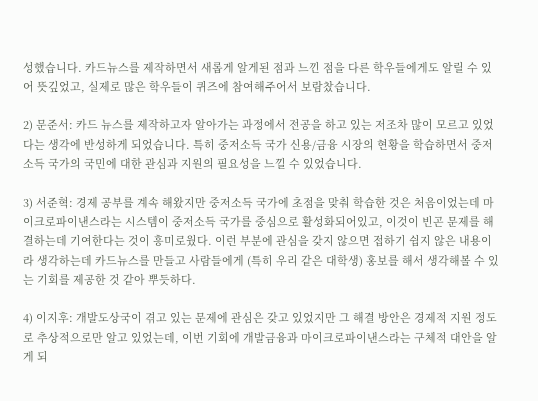성했습니다. 카드뉴스를 제작하면서 새롭게 알게된 점과 느낀 점을 다른 학우들에게도 알릴 수 있어 뜻깊었고, 실제로 많은 학우들이 퀴즈에 참여해주어서 보람찼습니다.

2) 문준서: 카드 뉴스를 제작하고자 알아가는 과정에서 전공을 하고 있는 저조차 많이 모르고 있었다는 생각에 반성하게 되었습니다. 특히 중저소득 국가 신용/금융 시장의 현황을 학습하면서 중저소득 국가의 국민에 대한 관심과 지원의 필요성을 느낄 수 있었습니다.

3) 서준혁: 경제 공부를 계속 해왔지만 중저소득 국가에 초점을 맞춰 학습한 것은 처음이었는데 마이크로파이낸스라는 시스템이 중저소득 국가를 중심으로 활성화되어있고, 이것이 빈곤 문제를 해결하는데 기여한다는 것이 흥미로웠다. 이런 부분에 관심을 갖지 않으면 접하기 쉽지 않은 내용이라 생각하는데 카드뉴스를 만들고 사람들에게 (특히 우리 같은 대학생) 홍보를 해서 생각해볼 수 있는 기회를 제공한 것 같아 뿌듯하다.

4) 이지후: 개발도상국이 겪고 있는 문제에 관심은 갖고 있었지만 그 해결 방안은 경제적 지원 정도로 추상적으로만 알고 있었는데, 이번 기회에 개발금융과 마이크로파이낸스라는 구체적 대안을 알게 되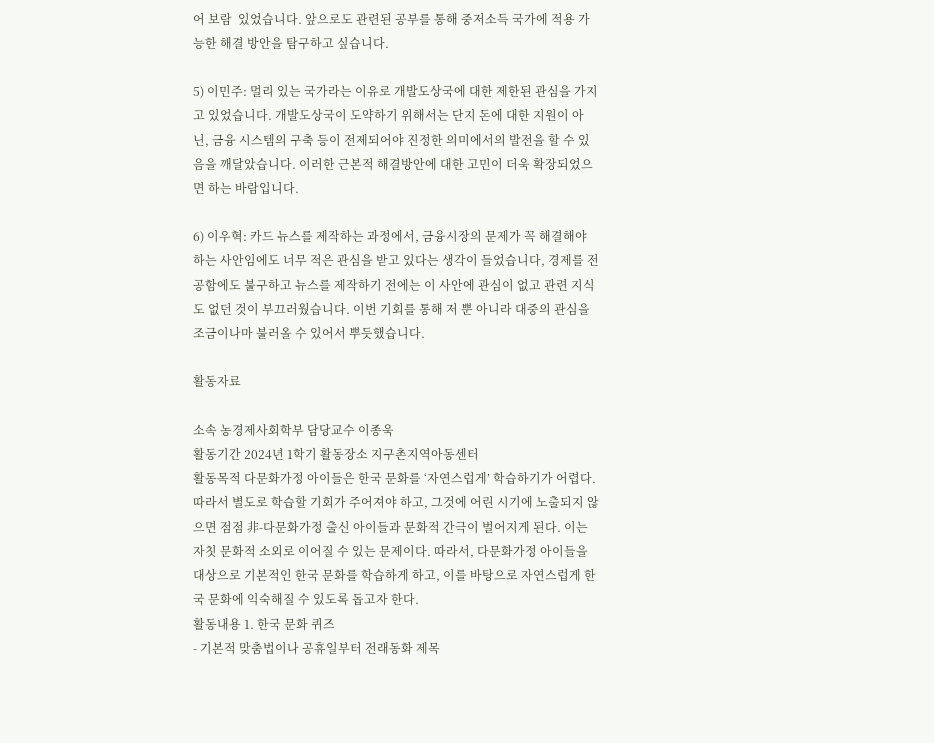어 보람  있었습니다. 앞으로도 관련된 공부를 통해 중저소득 국가에 적용 가능한 해결 방안을 탐구하고 싶습니다.

5) 이민주: 멀리 있는 국가라는 이유로 개발도상국에 대한 제한된 관심을 가지고 있었습니다. 개발도상국이 도약하기 위해서는 단지 돈에 대한 지원이 아닌, 금융 시스템의 구축 등이 전제되어야 진정한 의미에서의 발전을 할 수 있음을 깨달았습니다. 이러한 근본적 해결방안에 대한 고민이 더욱 확장되었으면 하는 바람입니다.

6) 이우혁: 카드 뉴스를 제작하는 과정에서, 금융시장의 문제가 꼭 해결해야 하는 사안임에도 너무 적은 관심을 받고 있다는 생각이 들었습니다, 경제를 전공함에도 불구하고 뉴스를 제작하기 전에는 이 사안에 관심이 없고 관련 지식도 없던 것이 부끄러웠습니다. 이번 기회를 통해 저 뿐 아니라 대중의 관심을 조금이나마 불러올 수 있어서 뿌듯했습니다.

활동자료

소속 농경제사회학부 담당교수 이종욱
활동기간 2024년 1학기 활동장소 지구촌지역아동센터
활동목적 다문화가정 아이들은 한국 문화를 ‘자연스럽게’ 학습하기가 어렵다. 따라서 별도로 학습할 기회가 주어져야 하고, 그것에 어린 시기에 노출되지 않으면 점점 非-다문화가정 출신 아이들과 문화적 간극이 벌어지게 된다. 이는 자칫 문화적 소외로 이어질 수 있는 문제이다. 따라서, 다문화가정 아이들을 대상으로 기본적인 한국 문화를 학습하게 하고, 이를 바탕으로 자연스럽게 한국 문화에 익숙해질 수 있도록 돕고자 한다.
활동내용 1. 한국 문화 퀴즈
- 기본적 맞춤법이나 공휴일부터 전래동화 제목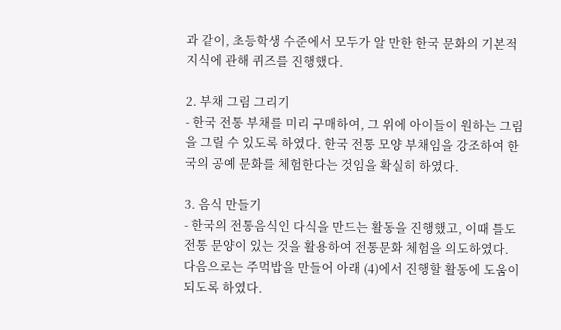과 같이, 초등학생 수준에서 모두가 알 만한 한국 문화의 기본적 지식에 관해 퀴즈를 진행했다.

2. 부채 그림 그리기
- 한국 전통 부채를 미리 구매하여, 그 위에 아이들이 원하는 그림을 그릴 수 있도록 하였다. 한국 전통 모양 부채임을 강조하여 한국의 공예 문화를 체험한다는 것임을 확실히 하였다.

3. 음식 만들기
- 한국의 전통음식인 다식을 만드는 활동을 진행했고, 이때 틀도 전통 문양이 있는 것을 활용하여 전통문화 체험을 의도하였다. 다음으로는 주먹밥을 만들어 아래 (4)에서 진행할 활동에 도움이 되도록 하였다.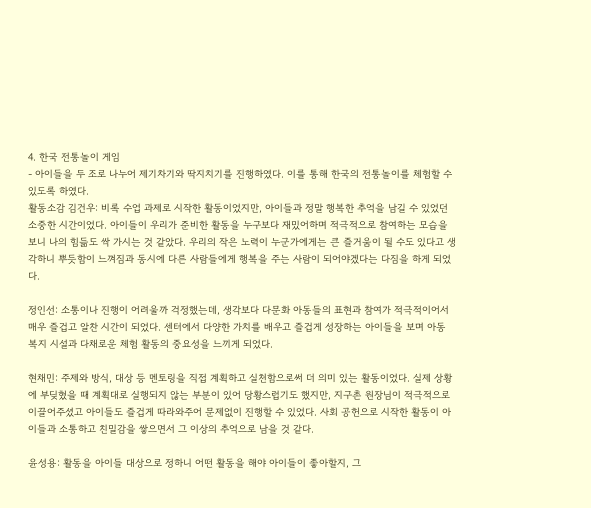4. 한국 전통놀이 게임
- 아이들을 두 조로 나누어 제기차기와 딱지치기를 진행하였다. 이를 통해 한국의 전통놀이를 체험할 수 있도록 하였다.
활동소감 김건우: 비록 수업 과제로 시작한 활동이었지만, 아이들과 정말 행복한 추억을 남길 수 있었던 소중한 시간이었다. 아이들이 우리가 준비한 활동을 누구보다 재밌어하며 적극적으로 참여하는 모습을 보니 나의 힘듦도 싹 가시는 것 같았다. 우리의 작은 노력이 누군가에게는 큰 즐거움이 될 수도 있다고 생각하니 뿌듯함이 느껴짐과 동시에 다른 사람들에게 행복을 주는 사람이 되어야겠다는 다짐을 하게 되었다.

정인선: 소통이나 진행이 어려울까 걱정했는데, 생각보다 다문화 아동들의 표현과 참여가 적극적이어서 매우 즐겁고 알찬 시간이 되었다. 센터에서 다양한 가치를 배우고 즐겁게 성장하는 아이들을 보며 아동 복지 시설과 다채로운 체험 활동의 중요성을 느끼게 되었다.

현채민: 주제와 방식, 대상 등 멘토링을 직접 계획하고 실천함으로써 더 의미 있는 활동이었다. 실제 상황에 부딪혔을 때 계획대로 실행되지 않는 부분이 있어 당황스럽기도 했지만, 지구촌 원장님이 적극적으로 이끌어주셨고 아이들도 즐겁게 따라와주어 문제없이 진행할 수 있었다. 사회 공헌으로 시작한 활동이 아이들과 소통하고 친밀감을 쌓으면서 그 이상의 추억으로 남을 것 같다.

윤성용: 활동을 아이들 대상으로 정하니 어떤 활동을 해야 아이들이 좋아할지, 그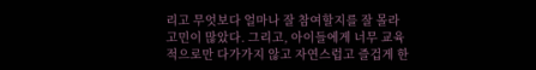리고 무엇보다 얼마나 잘 참여할지를 잘 몰라 고민이 많았다. 그리고, 아이들에게 너무 교육적으로만 다가가지 않고 자연스럽고 즐겁게 한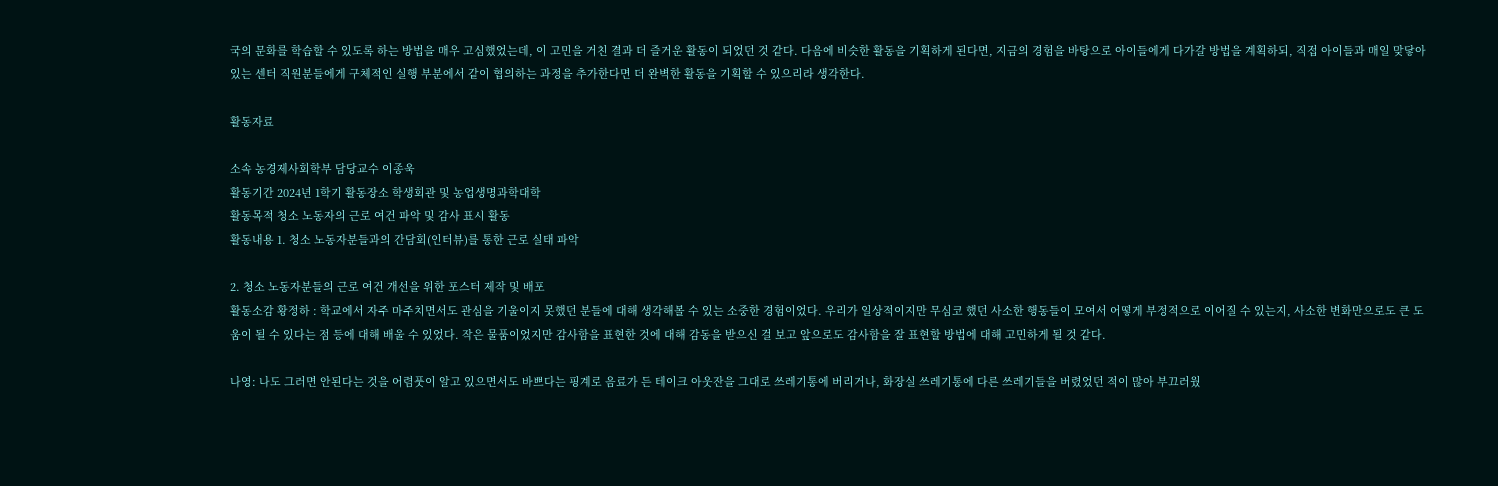국의 문화를 학습할 수 있도록 하는 방법을 매우 고심했었는데, 이 고민을 거친 결과 더 즐거운 활동이 되었던 것 같다. 다음에 비슷한 활동을 기획하게 된다면, 지금의 경험을 바탕으로 아이들에게 다가갈 방법을 계획하되, 직접 아이들과 매일 맞닿아 있는 센터 직원분들에게 구체적인 실행 부분에서 같이 협의하는 과정을 추가한다면 더 완벽한 활동을 기획할 수 있으리라 생각한다.

활동자료

소속 농경제사회학부 담당교수 이종욱
활동기간 2024년 1학기 활동장소 학생회관 및 농업생명과학대학
활동목적 청소 노동자의 근로 여건 파악 및 감사 표시 활동
활동내용 1. 청소 노동자분들과의 간담회(인터뷰)를 통한 근로 실태 파악

2. 청소 노동자분들의 근로 여건 개선을 위한 포스터 제작 및 배포
활동소감 황정하 : 학교에서 자주 마주치면서도 관심을 기울이지 못했던 분들에 대해 생각해볼 수 있는 소중한 경험이었다. 우리가 일상적이지만 무심코 했던 사소한 행동들이 모여서 어떻게 부정적으로 이어질 수 있는지, 사소한 변화만으로도 큰 도움이 될 수 있다는 점 등에 대해 배울 수 있었다. 작은 물품이었지만 감사함을 표현한 것에 대해 감동을 받으신 걸 보고 앞으로도 감사함을 잘 표현할 방법에 대해 고민하게 될 것 같다.

나영: 나도 그러면 안된다는 것을 어렴풋이 알고 있으면서도 바쁘다는 핑계로 음료가 든 테이크 아웃잔을 그대로 쓰레기통에 버리거나, 화장실 쓰레기통에 다른 쓰레기들을 버렸었던 적이 많아 부끄러웠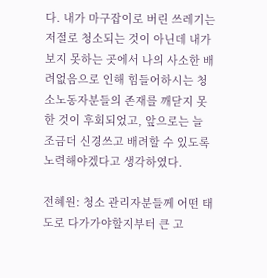다. 내가 마구잡이로 버린 쓰레기는 저절로 청소되는 것이 아닌데 내가 보지 못하는 곳에서 나의 사소한 배려없음으로 인해 힘들어하시는 청소노동자분들의 존재를 깨닫지 못한 것이 후회되었고, 앞으로는 늘 조금더 신경쓰고 배려할 수 있도록 노력해야겠다고 생각하였다.

전혜원: 청소 관리자분들께 어떤 태도로 다가가야할지부터 큰 고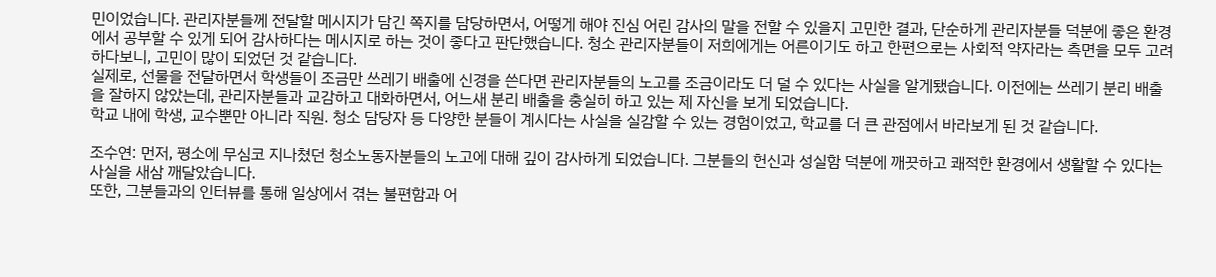민이었습니다. 관리자분들께 전달할 메시지가 담긴 쪽지를 담당하면서, 어떻게 해야 진심 어린 감사의 말을 전할 수 있을지 고민한 결과, 단순하게 관리자분들 덕분에 좋은 환경에서 공부할 수 있게 되어 감사하다는 메시지로 하는 것이 좋다고 판단했습니다. 청소 관리자분들이 저희에게는 어른이기도 하고 한편으로는 사회적 약자라는 측면을 모두 고려하다보니, 고민이 많이 되었던 것 같습니다.
실제로, 선물을 전달하면서 학생들이 조금만 쓰레기 배출에 신경을 쓴다면 관리자분들의 노고를 조금이라도 더 덜 수 있다는 사실을 알게됐습니다. 이전에는 쓰레기 분리 배출을 잘하지 않았는데, 관리자분들과 교감하고 대화하면서, 어느새 분리 배출을 충실히 하고 있는 제 자신을 보게 되었습니다.
학교 내에 학생, 교수뿐만 아니라 직원. 청소 담당자 등 다양한 분들이 계시다는 사실을 실감할 수 있는 경험이었고, 학교를 더 큰 관점에서 바라보게 된 것 같습니다.

조수연: 먼저, 평소에 무심코 지나쳤던 청소노동자분들의 노고에 대해 깊이 감사하게 되었습니다. 그분들의 헌신과 성실함 덕분에 깨끗하고 쾌적한 환경에서 생활할 수 있다는 사실을 새삼 깨달았습니다.
또한, 그분들과의 인터뷰를 통해 일상에서 겪는 불편함과 어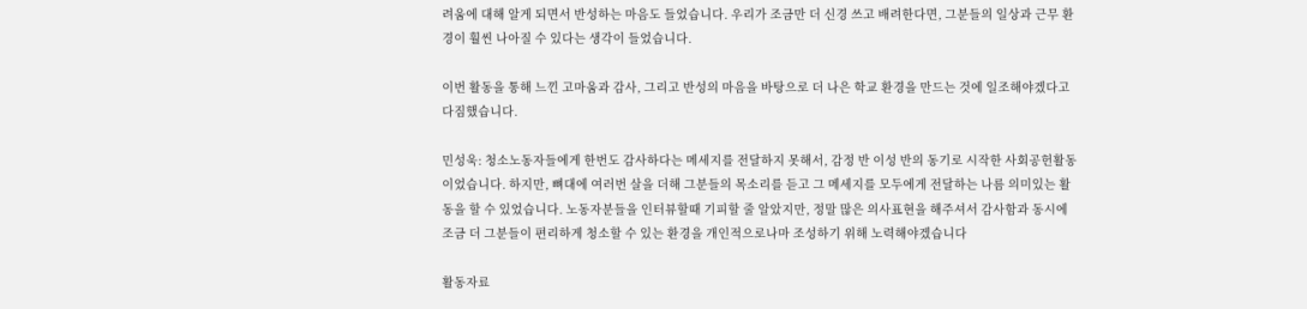려움에 대해 알게 되면서 반성하는 마음도 들었습니다. 우리가 조금만 더 신경 쓰고 배려한다면, 그분들의 일상과 근무 환경이 훨씬 나아질 수 있다는 생각이 들었습니다.

이번 활동을 통해 느낀 고마움과 감사, 그리고 반성의 마음을 바탕으로 더 나은 학교 환경을 만드는 것에 일조해야겠다고 다짐했습니다.

민성욱: 청소노동자들에게 한번도 감사하다는 메세지를 전달하지 못해서, 감정 반 이성 반의 동기로 시작한 사회공헌활동이었습니다. 하지만, 뼈대에 여러번 살을 더해 그분들의 목소리를 듣고 그 메세지를 모두에게 전달하는 나름 의미있는 활동을 할 수 있었습니다. 노동자분들을 인터뷰할때 기피할 줄 알았지만, 정말 많은 의사표현을 해주셔서 감사함과 동시에 조금 더 그분들이 편리하게 청소할 수 있는 환경을 개인적으로나마 조성하기 위해 노력해야겠습니다

활동자료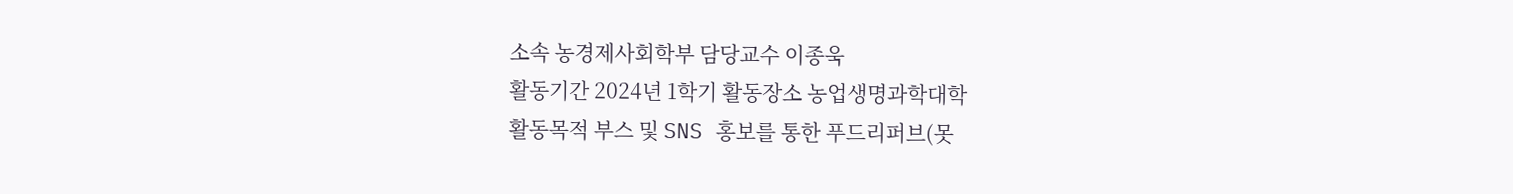소속 농경제사회학부 담당교수 이종욱
활동기간 2024년 1학기 활동장소 농업생명과학대학
활동목적 부스 및 SNS 홍보를 통한 푸드리퍼브(못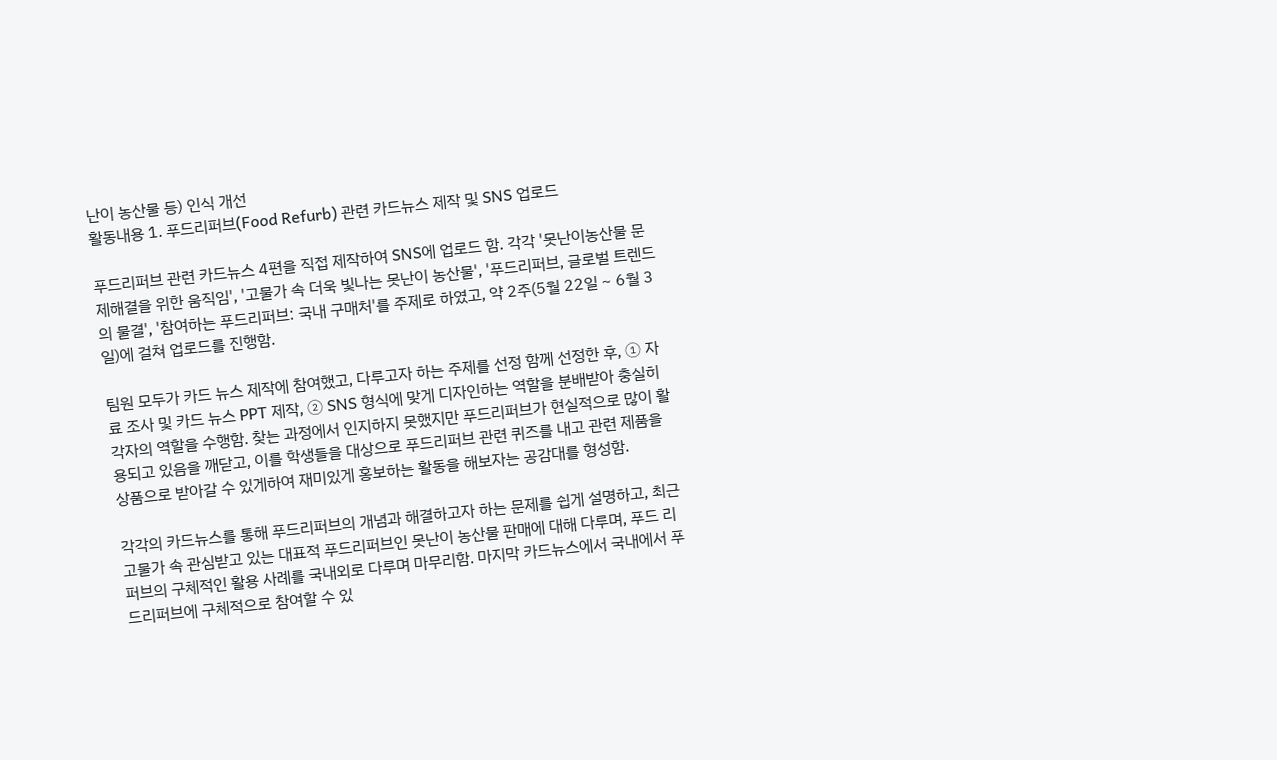난이 농산물 등) 인식 개선
활동내용 1. 푸드리퍼브(Food Refurb) 관련 카드뉴스 제작 및 SNS 업로드

푸드리퍼브 관련 카드뉴스 4편을 직접 제작하여 SNS에 업로드 함. 각각 '못난이농산물 문제해결을 위한 움직임', '고물가 속 더욱 빛나는 못난이 농산물', '푸드리퍼브, 글로벌 트렌드의 물결', '참여하는 푸드리퍼브: 국내 구매처'를 주제로 하였고, 약 2주(5월 22일 ~ 6월 3일)에 걸쳐 업로드를 진행함.

팀원 모두가 카드 뉴스 제작에 참여했고, 다루고자 하는 주제를 선정 함께 선정한 후, ① 자료 조사 및 카드 뉴스 PPT 제작, ② SNS 형식에 맞게 디자인하는 역할을 분배받아 충실히 각자의 역할을 수행함. 찾는 과정에서 인지하지 못했지만 푸드리퍼브가 현실적으로 많이 활용되고 있음을 깨닫고, 이를 학생들을 대상으로 푸드리퍼브 관련 퀴즈를 내고 관련 제품을 상품으로 받아갈 수 있게하여 재미있게 홍보하는 활동을 해보자는 공감대를 형성함.

각각의 카드뉴스를 통해 푸드리퍼브의 개념과 해결하고자 하는 문제를 쉽게 설명하고, 최근 고물가 속 관심받고 있는 대표적 푸드리퍼브인 못난이 농산물 판매에 대해 다루며, 푸드 리퍼브의 구체적인 활용 사례를 국내외로 다루며 마무리함. 마지막 카드뉴스에서 국내에서 푸드리퍼브에 구체적으로 참여할 수 있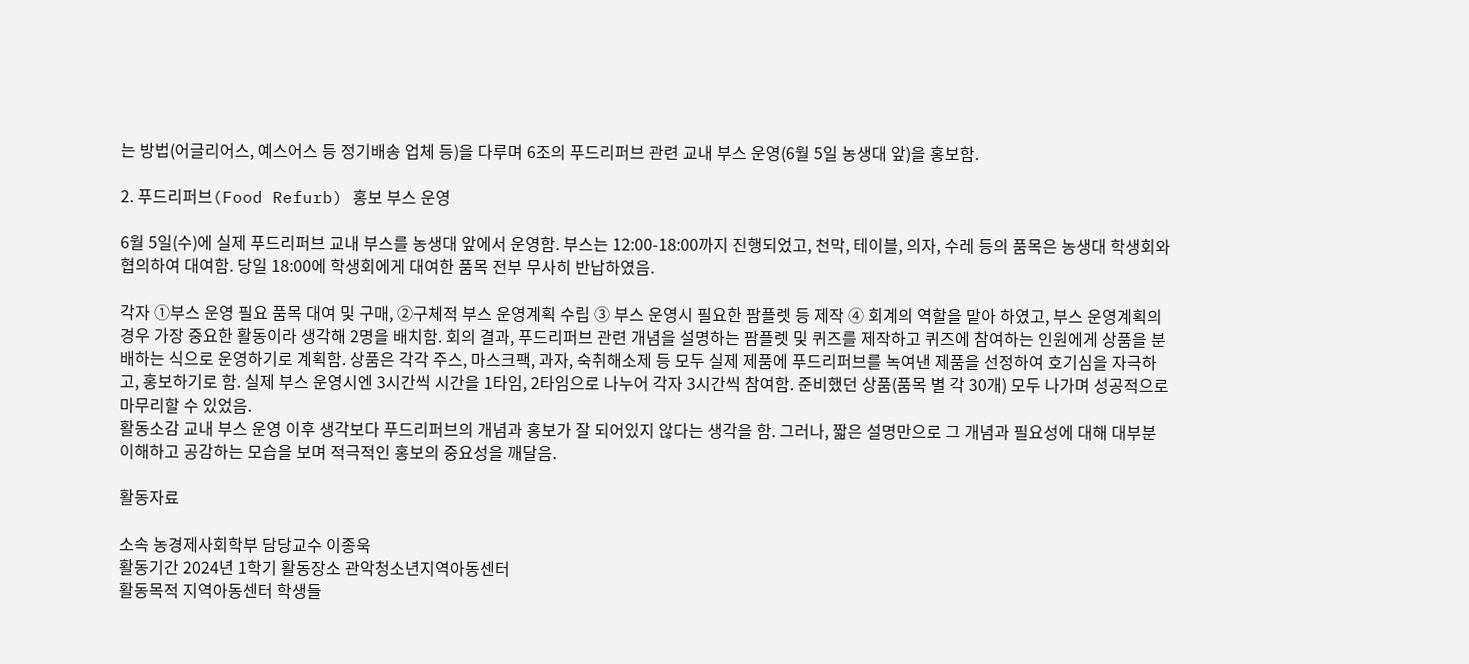는 방법(어글리어스, 예스어스 등 정기배송 업체 등)을 다루며 6조의 푸드리퍼브 관련 교내 부스 운영(6월 5일 농생대 앞)을 홍보함.

2. 푸드리퍼브(Food Refurb) 홍보 부스 운영

6월 5일(수)에 실제 푸드리퍼브 교내 부스를 농생대 앞에서 운영함. 부스는 12:00-18:00까지 진행되었고, 천막, 테이블, 의자, 수레 등의 품목은 농생대 학생회와 협의하여 대여함. 당일 18:00에 학생회에게 대여한 품목 전부 무사히 반납하였음.

각자 ①부스 운영 필요 품목 대여 및 구매, ②구체적 부스 운영계획 수립 ③ 부스 운영시 필요한 팜플렛 등 제작 ④ 회계의 역할을 맡아 하였고, 부스 운영계획의 경우 가장 중요한 활동이라 생각해 2명을 배치함. 회의 결과, 푸드리퍼브 관련 개념을 설명하는 팜플렛 및 퀴즈를 제작하고 퀴즈에 참여하는 인원에게 상품을 분배하는 식으로 운영하기로 계획함. 상품은 각각 주스, 마스크팩, 과자, 숙취해소제 등 모두 실제 제품에 푸드리퍼브를 녹여낸 제품을 선정하여 호기심을 자극하고, 홍보하기로 함. 실제 부스 운영시엔 3시간씩 시간을 1타임, 2타임으로 나누어 각자 3시간씩 참여함. 준비했던 상품(품목 별 각 30개) 모두 나가며 성공적으로 마무리할 수 있었음.
활동소감 교내 부스 운영 이후 생각보다 푸드리퍼브의 개념과 홍보가 잘 되어있지 않다는 생각을 함. 그러나, 짧은 설명만으로 그 개념과 필요성에 대해 대부분 이해하고 공감하는 모습을 보며 적극적인 홍보의 중요성을 깨달음.

활동자료

소속 농경제사회학부 담당교수 이종욱
활동기간 2024년 1학기 활동장소 관악청소년지역아동센터
활동목적 지역아동센터 학생들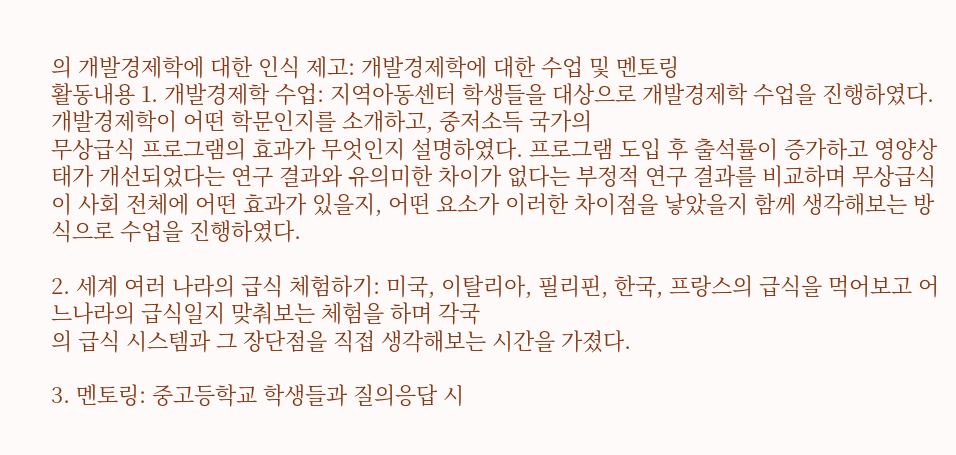의 개발경제학에 대한 인식 제고: 개발경제학에 대한 수업 및 멘토링
활동내용 1. 개발경제학 수업: 지역아동센터 학생들을 대상으로 개발경제학 수업을 진행하였다. 개발경제학이 어떤 학문인지를 소개하고, 중저소득 국가의
무상급식 프로그램의 효과가 무엇인지 설명하였다. 프로그램 도입 후 출석률이 증가하고 영양상태가 개선되었다는 연구 결과와 유의미한 차이가 없다는 부정적 연구 결과를 비교하며 무상급식이 사회 전체에 어떤 효과가 있을지, 어떤 요소가 이러한 차이점을 낳았을지 함께 생각해보는 방식으로 수업을 진행하였다.

2. 세계 여러 나라의 급식 체험하기: 미국, 이탈리아, 필리핀, 한국, 프랑스의 급식을 먹어보고 어느나라의 급식일지 맞춰보는 체험을 하며 각국
의 급식 시스템과 그 장단점을 직접 생각해보는 시간을 가졌다.

3. 멘토링: 중고등학교 학생들과 질의응답 시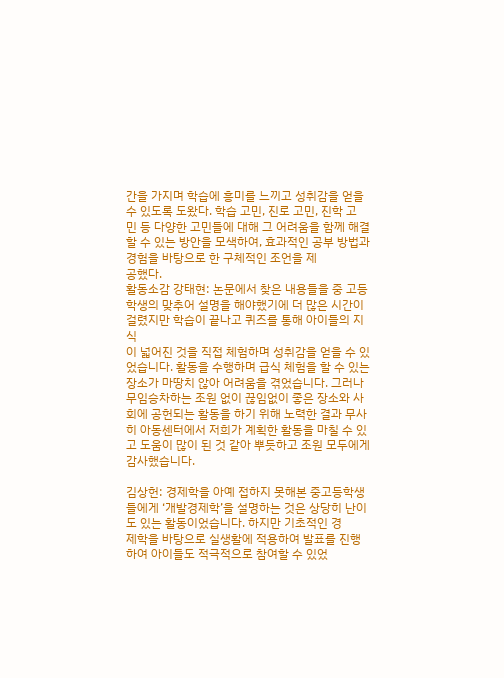간을 가지며 학습에 흥미를 느끼고 성취감을 얻을 수 있도록 도왔다. 학습 고민, 진로 고민, 진학 고
민 등 다양한 고민들에 대해 그 어려움을 함께 해결할 수 있는 방안을 모색하여, 효과적인 공부 방법과 경험을 바탕으로 한 구체적인 조언을 제
공했다.
활동소감 강태현: 논문에서 찾은 내용들을 중 고등학생의 맞추어 설명을 해야했기에 더 많은 시간이 걸렸지만 학습이 끝나고 퀴즈를 통해 아이들의 지식
이 넓어진 것을 직접 체험하며 성취감을 얻을 수 있었습니다. 활동을 수행하며 급식 체험을 할 수 있는 장소가 마땅치 않아 어려움을 겪었습니다. 그러나 무임승차하는 조원 없이 끊임없이 좋은 장소와 사회에 공헌되는 활동을 하기 위해 노력한 결과 무사히 아동센터에서 저희가 계획한 활동을 마칠 수 있고 도움이 많이 된 것 같아 뿌듯하고 조원 모두에게 감사했습니다.

김상헌: 경제학을 아예 접하지 못해본 중고등학생들에게 ‘개발경제학’을 설명하는 것은 상당히 난이도 있는 활동이었습니다. 하지만 기초적인 경
제학을 바탕으로 실생활에 적용하여 발표를 진행하여 아이들도 적극적으로 참여할 수 있었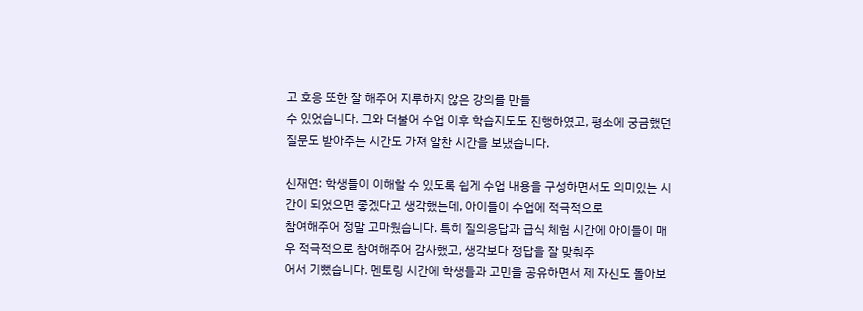고 호응 또한 잘 해주어 지루하지 않은 강의를 만들
수 있었습니다. 그와 더불어 수업 이후 학습지도도 진행하였고, 평소에 궁금했던 질문도 받아주는 시간도 가져 알찬 시간을 보냈습니다.

신재연: 학생들이 이해할 수 있도록 쉽게 수업 내용을 구성하면서도 의미있는 시간이 되었으면 좋겠다고 생각했는데, 아이들이 수업에 적극적으로
참여해주어 정말 고마웠습니다. 특히 질의응답과 급식 체험 시간에 아이들이 매우 적극적으로 참여해주어 감사했고, 생각보다 정답을 잘 맞춰주
어서 기뻤습니다. 멘토링 시간에 학생들과 고민을 공유하면서 제 자신도 돌아보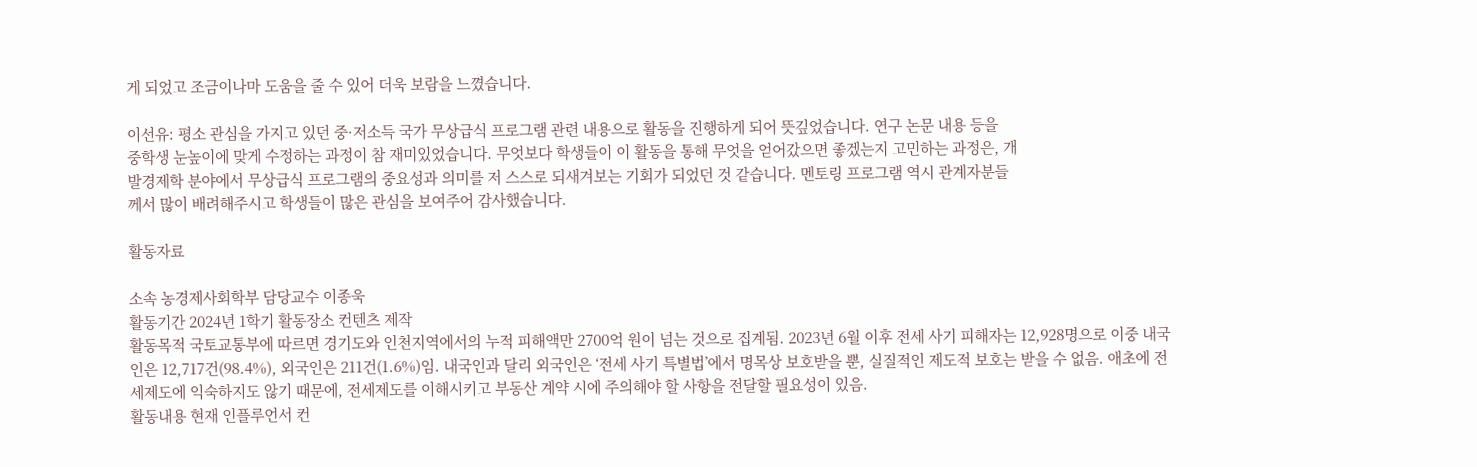게 되었고 조금이나마 도움을 줄 수 있어 더욱 보람을 느꼈습니다.

이선유: 평소 관심을 가지고 있던 중·저소득 국가 무상급식 프로그램 관련 내용으로 활동을 진행하게 되어 뜻깊었습니다. 연구 논문 내용 등을
중학생 눈높이에 맞게 수정하는 과정이 참 재미있었습니다. 무엇보다 학생들이 이 활동을 통해 무엇을 얻어갔으면 좋겠는지 고민하는 과정은, 개
발경제학 분야에서 무상급식 프로그램의 중요성과 의미를 저 스스로 되새겨보는 기회가 되었던 것 같습니다. 멘토링 프로그램 역시 관계자분들
께서 많이 배려해주시고 학생들이 많은 관심을 보여주어 감사했습니다.

활동자료

소속 농경제사회학부 담당교수 이종욱
활동기간 2024년 1학기 활동장소 컨텐츠 제작
활동목적 국토교통부에 따르면 경기도와 인천지역에서의 누적 피해액만 2700억 원이 넘는 것으로 집계됨. 2023년 6월 이후 전세 사기 피해자는 12,928명으로 이중 내국인은 12,717건(98.4%), 외국인은 211건(1.6%)임. 내국인과 달리 외국인은 ‘전세 사기 특별법’에서 명목상 보호받을 뿐, 실질적인 제도적 보호는 받을 수 없음. 애초에 전세제도에 익숙하지도 않기 때문에, 전세제도를 이해시키고 부동산 계약 시에 주의해야 할 사항을 전달할 필요성이 있음.
활동내용 현재 인플루언서 컨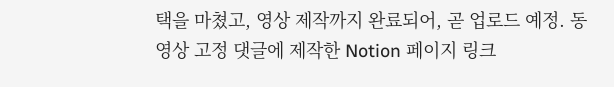택을 마쳤고, 영상 제작까지 완료되어, 곧 업로드 예정. 동영상 고정 댓글에 제작한 Notion 페이지 링크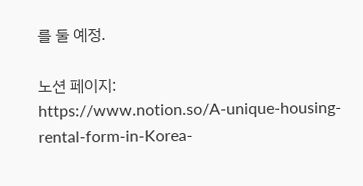를 둘 예정.

노션 페이지:
https://www.notion.so/A-unique-housing-rental-form-in-Korea-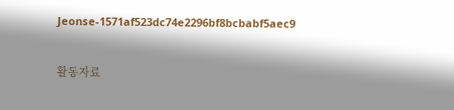Jeonse-1571af523dc74e2296bf8bcbabf5aec9

활동자료